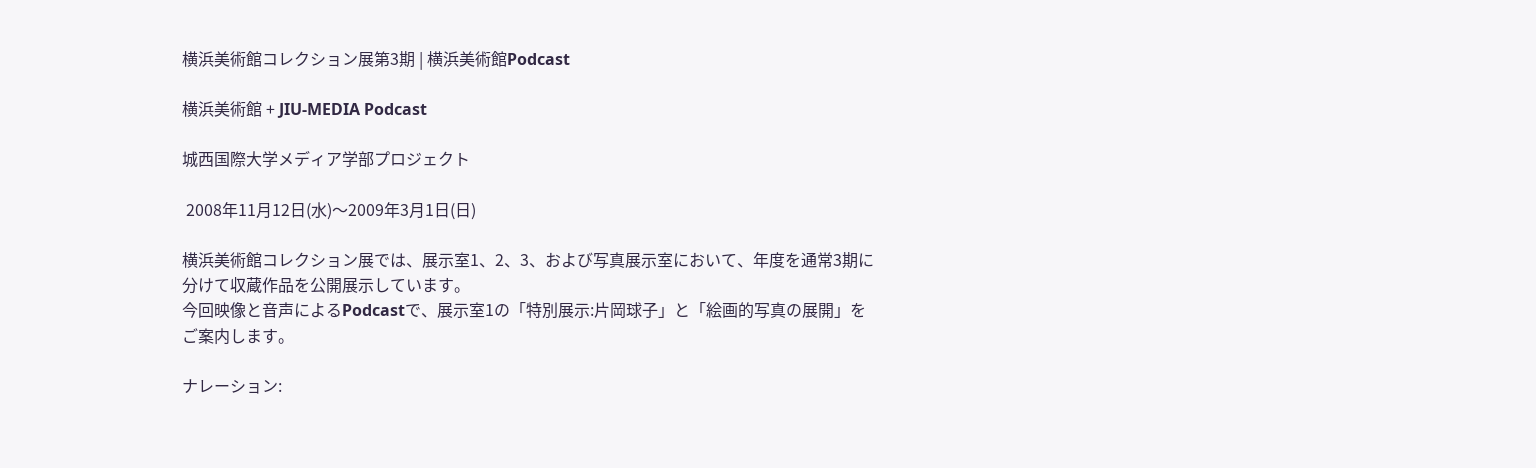横浜美術館コレクション展第3期 | 横浜美術館Podcast

横浜美術館 + JIU-MEDIA Podcast

城西国際大学メディア学部プロジェクト

 2008年11月12日(水)〜2009年3月1日(日)

横浜美術館コレクション展では、展示室1、2、3、および写真展示室において、年度を通常3期に分けて収蔵作品を公開展示しています。
今回映像と音声によるPodcastで、展示室1の「特別展示:片岡球子」と「絵画的写真の展開」をご案内します。

ナレーション: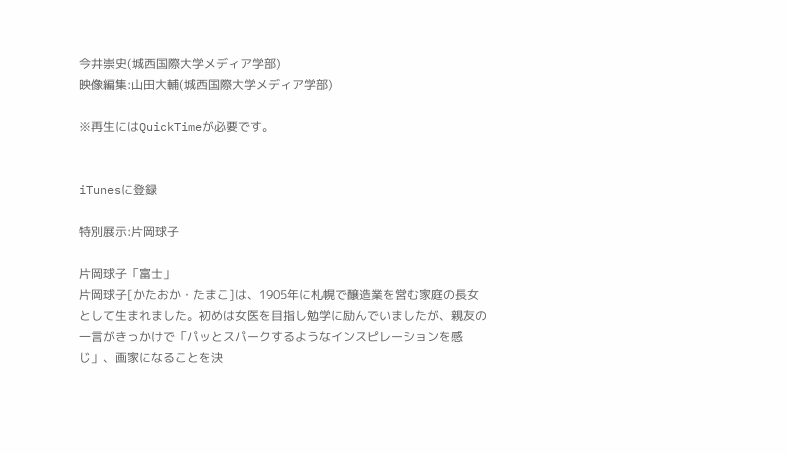今井崇史(城西国際大学メディア学部)
映像編集:山田大輔(城西国際大学メディア学部)

※再生にはQuickTimeが必要です。


iTunesに登録

特別展示:片岡球子

片岡球子「富士」
片岡球子[かたおか・たまこ]は、1905年に札幌で醸造業を営む家庭の長女として生まれました。初めは女医を目指し勉学に励んでいましたが、親友の一言がきっかけで「パッとスパークするようなインスピレーションを感じ」、画家になることを決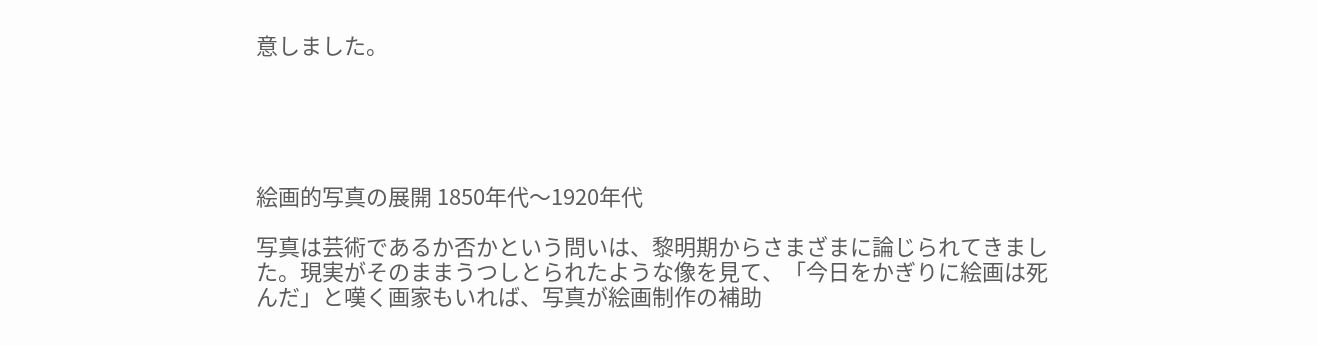意しました。





絵画的写真の展開 1850年代〜1920年代

写真は芸術であるか否かという問いは、黎明期からさまざまに論じられてきました。現実がそのままうつしとられたような像を見て、「今日をかぎりに絵画は死んだ」と嘆く画家もいれば、写真が絵画制作の補助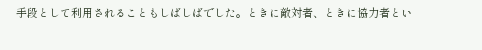手段として利用されることもしばしばでした。ときに敵対者、ときに協力者とい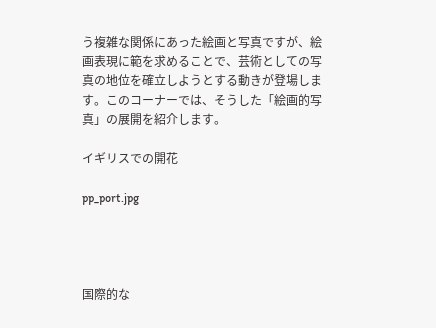う複雑な関係にあった絵画と写真ですが、絵画表現に範を求めることで、芸術としての写真の地位を確立しようとする動きが登場します。このコーナーでは、そうした「絵画的写真」の展開を紹介します。

イギリスでの開花

pp_port.jpg




国際的な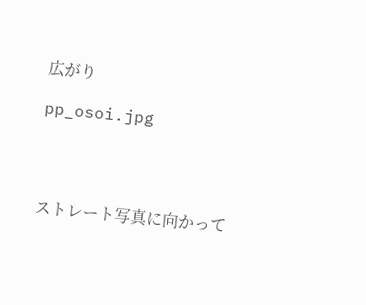広がり

pp_osoi.jpg




ストレート写真に向かって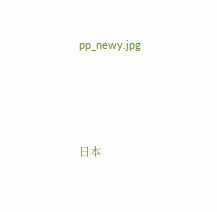pp_newy.jpg




日本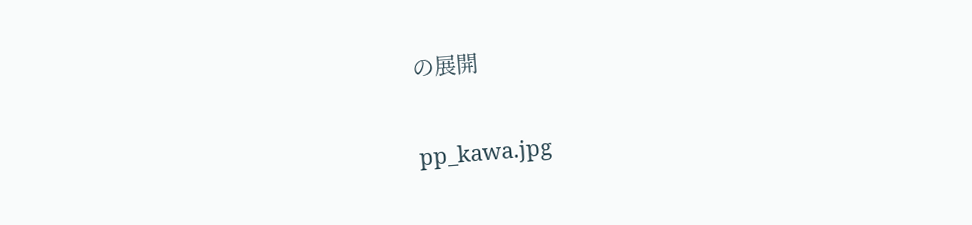の展開

pp_kawa.jpg